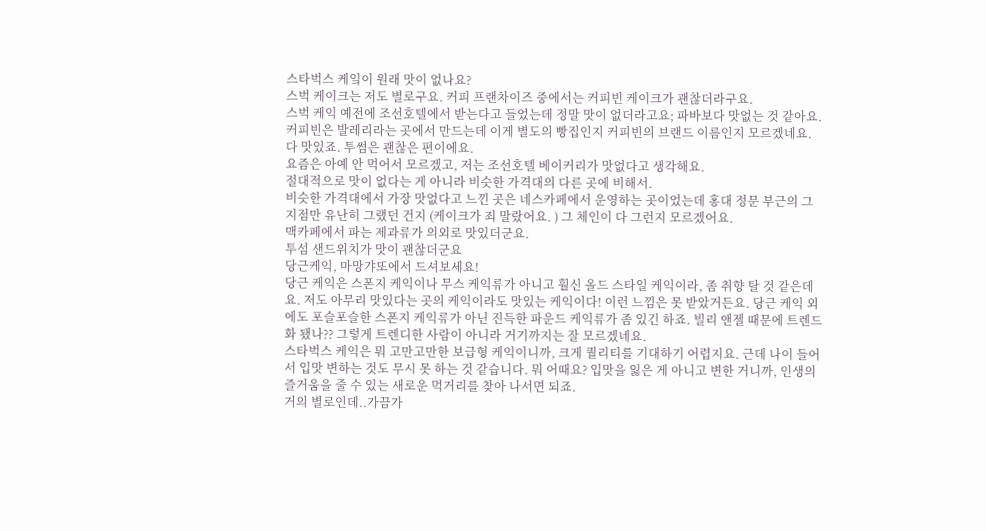스타벅스 케잌이 원래 맛이 없나요?
스벅 케이크는 저도 별로구요. 커피 프랜차이즈 중에서는 커피빈 케이크가 괜찮더라구요.
스벅 케익 예전에 조선호텔에서 받는다고 들었는데 정말 맛이 없더라고요; 파바보다 맛없는 것 같아요.
커피빈은 발레리라는 곳에서 만드는데 이게 별도의 빵집인지 커피빈의 브랜드 이름인지 모르겠네요. 다 맛있죠. 투썸은 괜찮은 편이에요.
요즘은 아예 안 먹어서 모르겠고, 저는 조선호텔 베이커리가 맛없다고 생각해요.
절대적으로 맛이 없다는 게 아니라 비슷한 가격대의 다른 곳에 비해서.
비슷한 가격대에서 가장 맛없다고 느낀 곳은 네스카페에서 운영하는 곳이었는데 홍대 정문 부근의 그 지점만 유난히 그랬던 건지 (케이크가 죄 말랐어요. ) 그 체인이 다 그런지 모르겠어요.
맥카페에서 파는 제과류가 의외로 맛있더군요.
투섬 샌드위치가 맛이 괜찮더군요
당근케익, 마망갸또에서 드셔보세요!
당근 케익은 스폰지 케익이나 무스 케익류가 아니고 훨신 올드 스타일 케익이라, 좀 취향 탈 것 같은데요. 저도 아무리 맛있다는 곳의 케익이라도 맛있는 케익이다! 이런 느낌은 못 받았거든요. 당근 케익 외에도 포슬포슬한 스폰지 케익류가 아닌 진득한 파운드 케익류가 좀 있긴 하죠. 빌리 앤젤 때문에 트렌드화 됐나?? 그렇게 트렌디한 사람이 아니라 거기까지는 잘 모르겠네요.
스타벅스 케익은 뭐 고만고만한 보급형 케익이니까, 크게 퀄리티를 기대하기 어렵지요. 근데 나이 들어서 입맛 변하는 것도 무시 못 하는 것 같습니다. 뭐 어때요? 입맛을 잃은 게 아니고 변한 거니까, 인생의 즐거움을 줄 수 있는 새로운 먹거리를 찾아 나서면 되죠.
거의 별로인데..가끔가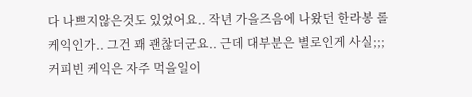다 나쁘지않은것도 있었어요.. 작년 가을즈음에 나왔던 한라봉 롤케익인가.. 그건 꽤 괜찮더군요.. 근데 대부분은 별로인게 사실;;;
커피빈 케익은 자주 먹을일이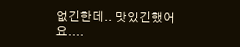없긴한데.. 맛있긴했어요....